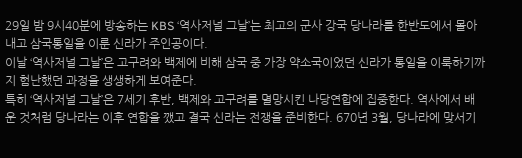29일 밤 9시40분에 방송하는 KBS ‘역사저널 그날’는 최고의 군사 강국 당나라를 한반도에서 몰아내고 삼국통일을 이룬 신라가 주인공이다.
이날 ‘역사저널 그날’은 고구려와 백제에 비해 삼국 중 가장 약소국이었던 신라가 통일을 이룩하기까지 험난했던 과정을 생생하게 보여준다.
특히 ‘역사저널 그날’은 7세기 후반, 백제와 고구려를 멸망시킨 나당연합에 집중한다. 역사에서 배운 것처럼 당나라는 이후 연합을 깼고 결국 신라는 전쟁을 준비한다. 670년 3월, 당나라에 맞서기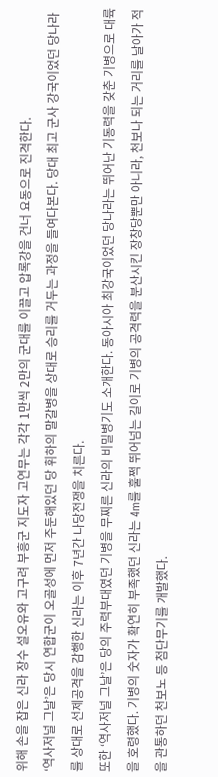위해 손을 잡은 신라 장수 설오유와 고구려 부흥군 지도자 고연무는 각각 1만씩 2만의 군대를 이끌고 압록강을 건너 요동으로 진격한다.
‘역사저널 그날’은 당시 연합군이 오골성에 먼저 주둔해있던 당 휘하의 말갈병을 상대로 승리를 거두는 과정을 들여다본다. 당대 최고 군사 강국이었던 당나라를 상대로 선제공격을 감행한 신라는 이후 7년간 나당전쟁을 치른다.
또한 ‘역사저널 그날’은 당의 주력부대였던 기병을 무찌른 신라의 비밀병기도 소개한다. 동아시아 최강국이었던 당나라는 뛰어난 기동력을 갖춘 기병으로 대륙을 호령했다. 기병의 숫자가 확연히 부족했던 신라는 4m를 훌쩍 뛰어넘는 길이로 기병의 공격력을 분산시킨 장창당뿐만 아니라, 천보나 되는 거리를 날아가 적을 관통하던 천보노 등 첨단무기를 개발했다.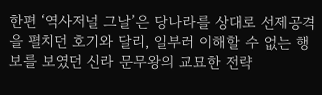한편 ‘역사저널 그날’은 당나라를 상대로 선제공격을 펼치던 호기와 달리, 일부러 이해할 수 없는 행보를 보였던 신라 문무왕의 교묘한 전략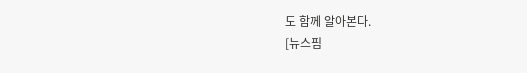도 함께 알아본다.
[뉴스핌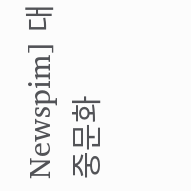Newspim] 대중문화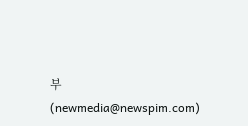부 (newmedia@newspim.com)